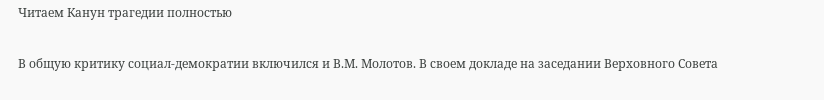Читаем Канун трагедии полностью

В общую критику социал-демократии включился и В.М. Молотов. В своем докладе на заседании Верховного Совета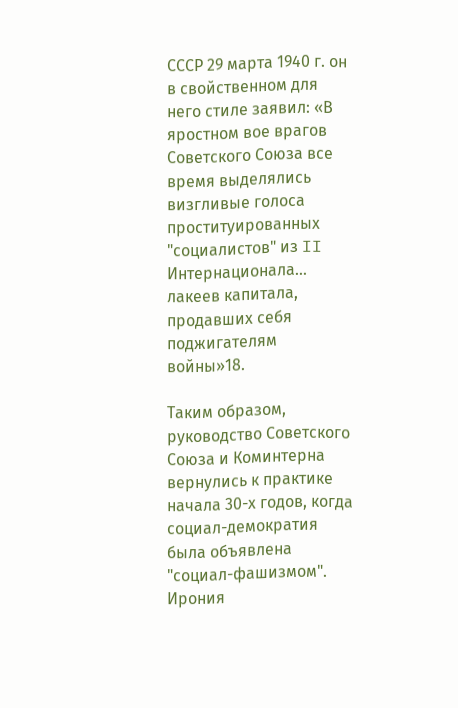СССР 29 марта 1940 г. он в свойственном для него стиле заявил: «В яростном вое врагов Советского Союза все время выделялись визгливые голоса проституированных "социалистов" из II Интернационала... лакеев капитала, продавших себя поджигателям войны»18.

Таким образом, руководство Советского Союза и Коминтерна вернулись к практике начала 30-х годов, когда социал-демократия была объявлена "социал-фашизмом". Ирония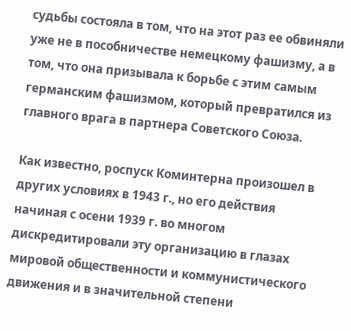судьбы состояла в том, что на этот раз ее обвиняли уже не в пособничестве немецкому фашизму, а в том, что она призывала к борьбе с этим самым германским фашизмом, который превратился из главного врага в партнера Советского Союза.

Как известно, роспуск Коминтерна произошел в других условиях в 1943 г., но его действия начиная с осени 1939 г. во многом дискредитировали эту организацию в глазах мировой общественности и коммунистического движения и в значительной степени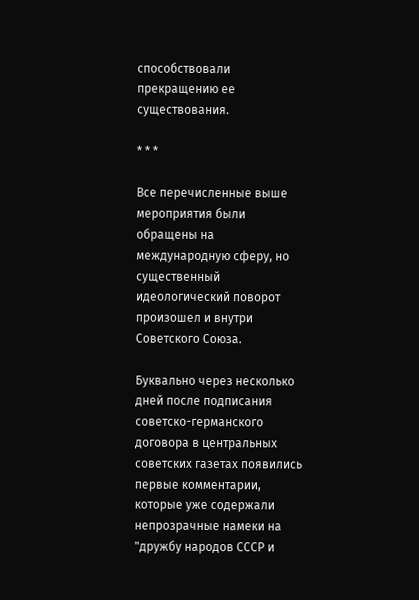способствовали прекращению ее существования.

* * *

Все перечисленные выше мероприятия были обращены на международную сферу, но существенный идеологический поворот произошел и внутри Советского Союза.

Буквально через несколько дней после подписания советско-германского договора в центральных советских газетах появились первые комментарии, которые уже содержали непрозрачные намеки на "дружбу народов СССР и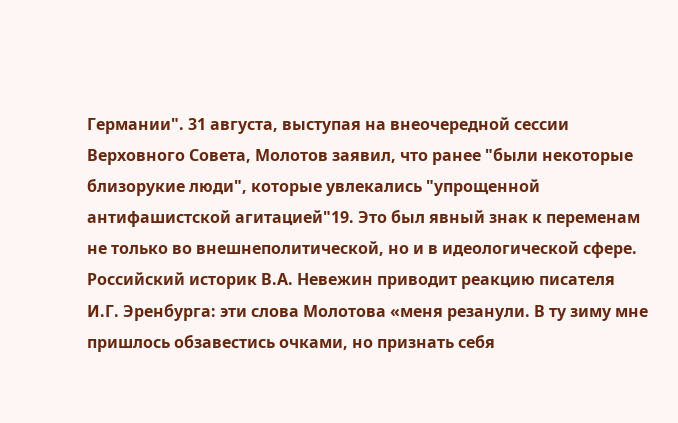Германии". 31 августа, выступая на внеочередной сессии Верховного Совета, Молотов заявил, что ранее "были некоторые близорукие люди", которые увлекались "упрощенной антифашистской агитацией"19. Это был явный знак к переменам не только во внешнеполитической, но и в идеологической сфере. Российский историк В.А. Невежин приводит реакцию писателя И.Г. Эренбурга: эти слова Молотова «меня резанули. В ту зиму мне пришлось обзавестись очками, но признать себя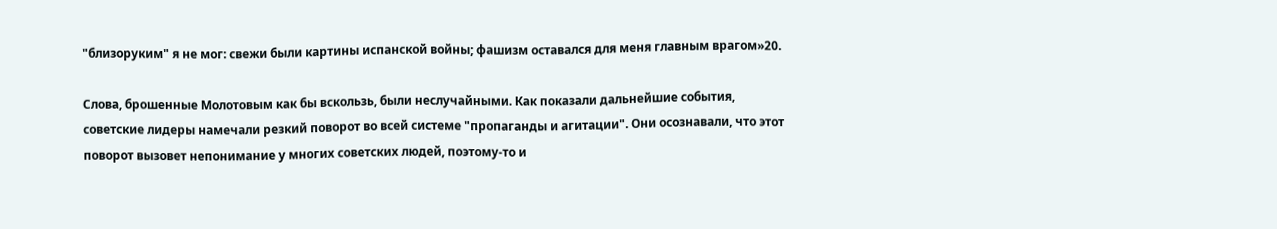"близоруким" я не мог: свежи были картины испанской войны; фашизм оставался для меня главным врагом»20.

Слова, брошенные Молотовым как бы вскользь, были неслучайными. Как показали дальнейшие события, советские лидеры намечали резкий поворот во всей системе "пропаганды и агитации". Они осознавали, что этот поворот вызовет непонимание у многих советских людей, поэтому-то и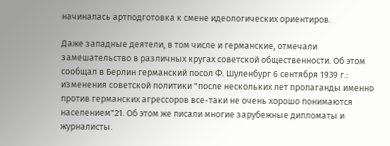начиналась артподготовка к смене идеологических ориентиров.

Даже западные деятели, в том числе и германские, отмечали замешательство в различных кругах советской общественности. Об этом сообщал в Берлин германский посол Ф. Шуленбург 6 сентября 1939 г.: изменения советской политики "после нескольких лет пропаганды именно против германских агрессоров все-таки не очень хорошо понимаются населением"21. Об этом же писали многие зарубежные дипломаты и журналисты.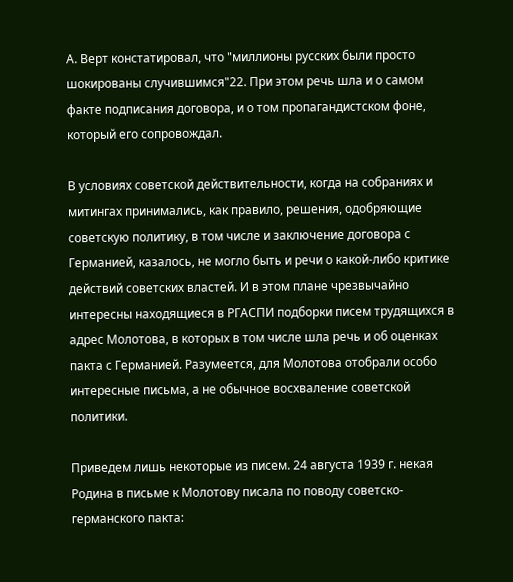А. Верт констатировал, что "миллионы русских были просто шокированы случившимся"22. При этом речь шла и о самом факте подписания договора, и о том пропагандистском фоне, который его сопровождал.

В условиях советской действительности, когда на собраниях и митингах принимались, как правило, решения, одобряющие советскую политику, в том числе и заключение договора с Германией, казалось, не могло быть и речи о какой-либо критике действий советских властей. И в этом плане чрезвычайно интересны находящиеся в РГАСПИ подборки писем трудящихся в адрес Молотова, в которых в том числе шла речь и об оценках пакта с Германией. Разумеется, для Молотова отобрали особо интересные письма, а не обычное восхваление советской политики.

Приведем лишь некоторые из писем. 24 августа 1939 г. некая Родина в письме к Молотову писала по поводу советско- германского пакта: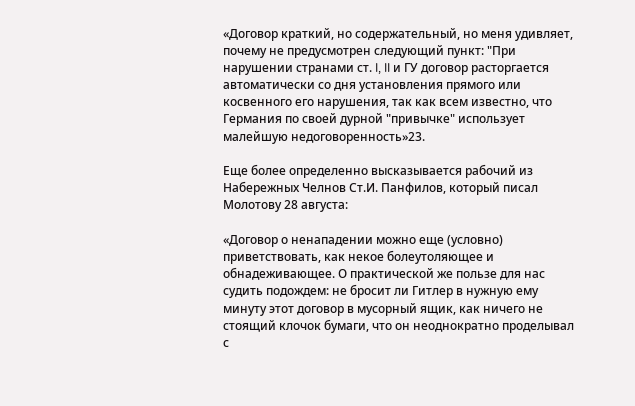«Договор краткий, но содержательный, но меня удивляет, почему не предусмотрен следующий пункт: "При нарушении странами ст. I, II и ГУ договор расторгается автоматически со дня установления прямого или косвенного его нарушения, так как всем известно, что Германия по своей дурной "привычке" использует малейшую недоговоренность»23.

Еще более определенно высказывается рабочий из Набережных Челнов Ст.И. Панфилов, который писал Молотову 28 августа:

«Договор о ненападении можно еще (условно) приветствовать, как некое болеутоляющее и обнадеживающее. О практической же пользе для нас судить подождем: не бросит ли Гитлер в нужную ему минуту этот договор в мусорный ящик, как ничего не стоящий клочок бумаги, что он неоднократно проделывал с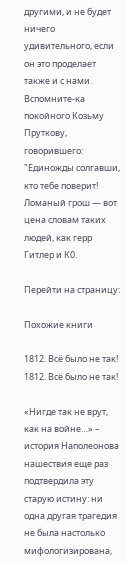другими, и не будет ничего удивительного, если он это проделает также и с нами. Вспомните-ка покойного Козьму Пруткову, говорившего: "Единожды солгавши, кто тебе поверит! Ломаный грош — вот цена словам таких людей, как герр Гитлер и К0.

Перейти на страницу:

Похожие книги

1812. Всё было не так!
1812. Всё было не так!

«Нигде так не врут, как на войне…» – история Наполеонова нашествия еще раз подтвердила эту старую истину: ни одна другая трагедия не была настолько мифологизирована,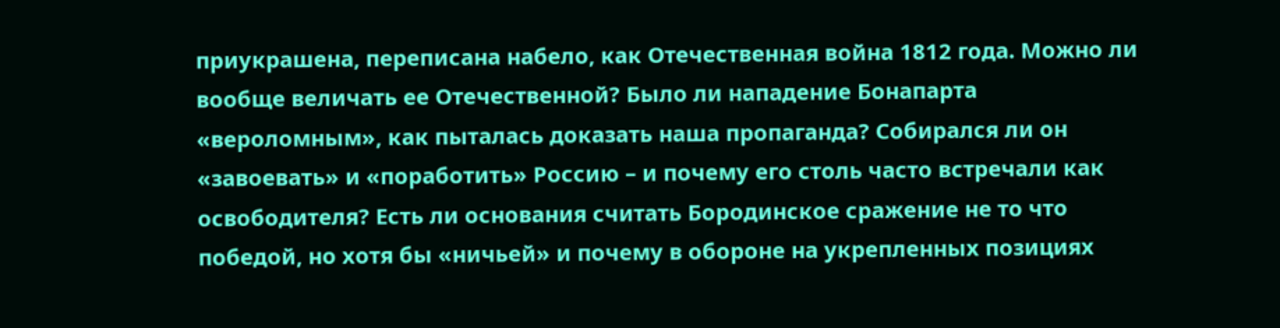приукрашена, переписана набело, как Отечественная война 1812 года. Можно ли вообще величать ее Отечественной? Было ли нападение Бонапарта «вероломным», как пыталась доказать наша пропаганда? Собирался ли он «завоевать» и «поработить» Россию – и почему его столь часто встречали как освободителя? Есть ли основания считать Бородинское сражение не то что победой, но хотя бы «ничьей» и почему в обороне на укрепленных позициях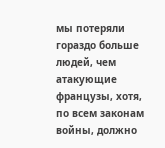мы потеряли гораздо больше людей, чем атакующие французы, хотя, по всем законам войны, должно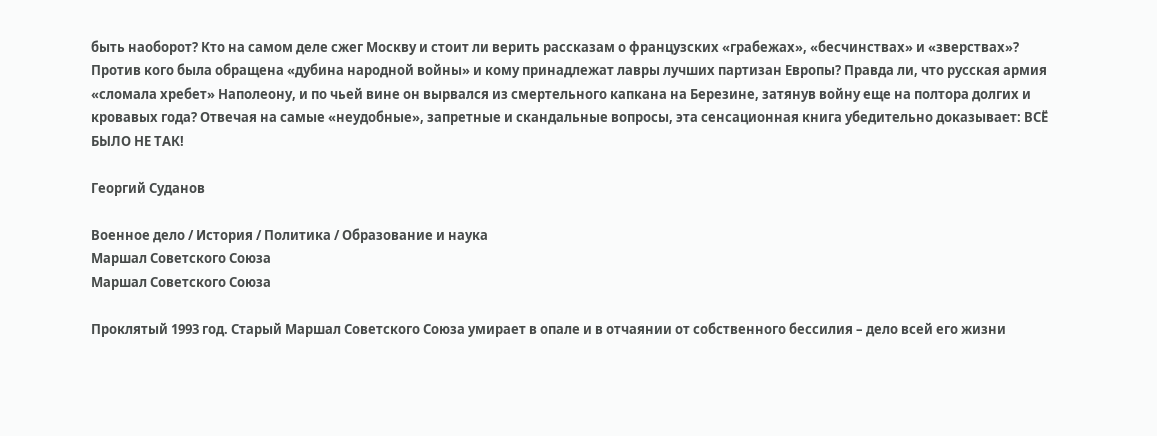быть наоборот? Кто на самом деле сжег Москву и стоит ли верить рассказам о французских «грабежах», «бесчинствах» и «зверствах»? Против кого была обращена «дубина народной войны» и кому принадлежат лавры лучших партизан Европы? Правда ли, что русская армия «сломала хребет» Наполеону, и по чьей вине он вырвался из смертельного капкана на Березине, затянув войну еще на полтора долгих и кровавых года? Отвечая на самые «неудобные», запретные и скандальные вопросы, эта сенсационная книга убедительно доказывает: ВСЁ БЫЛО НЕ ТАК!

Георгий Суданов

Военное дело / История / Политика / Образование и наука
Маршал Советского Союза
Маршал Советского Союза

Проклятый 1993 год. Старый Маршал Советского Союза умирает в опале и в отчаянии от собственного бессилия – дело всей его жизни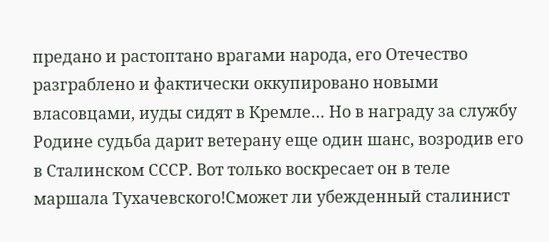предано и растоптано врагами народа, его Отечество разграблено и фактически оккупировано новыми власовцами, иуды сидят в Кремле… Но в награду за службу Родине судьба дарит ветерану еще один шанс, возродив его в Сталинском СССР. Вот только воскресает он в теле маршала Тухачевского!Сможет ли убежденный сталинист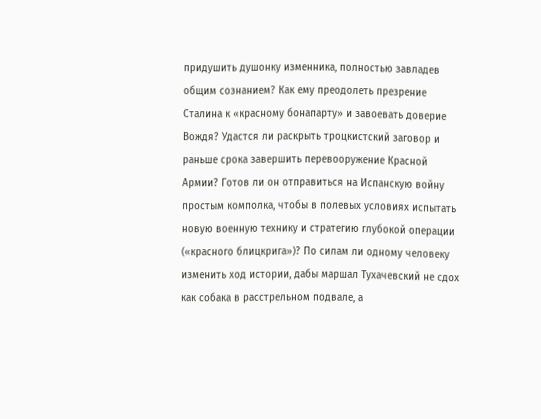придушить душонку изменника, полностью завладев общим сознанием? Как ему преодолеть презрение Сталина к «красному бонапарту» и завоевать доверие Вождя? Удастся ли раскрыть троцкистский заговор и раньше срока завершить перевооружение Красной Армии? Готов ли он отправиться на Испанскую войну простым комполка, чтобы в полевых условиях испытать новую военную технику и стратегию глубокой операции («красного блицкрига»)? По силам ли одному человеку изменить ход истории, дабы маршал Тухачевский не сдох как собака в расстрельном подвале, а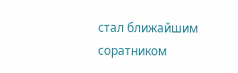стал ближайшим соратником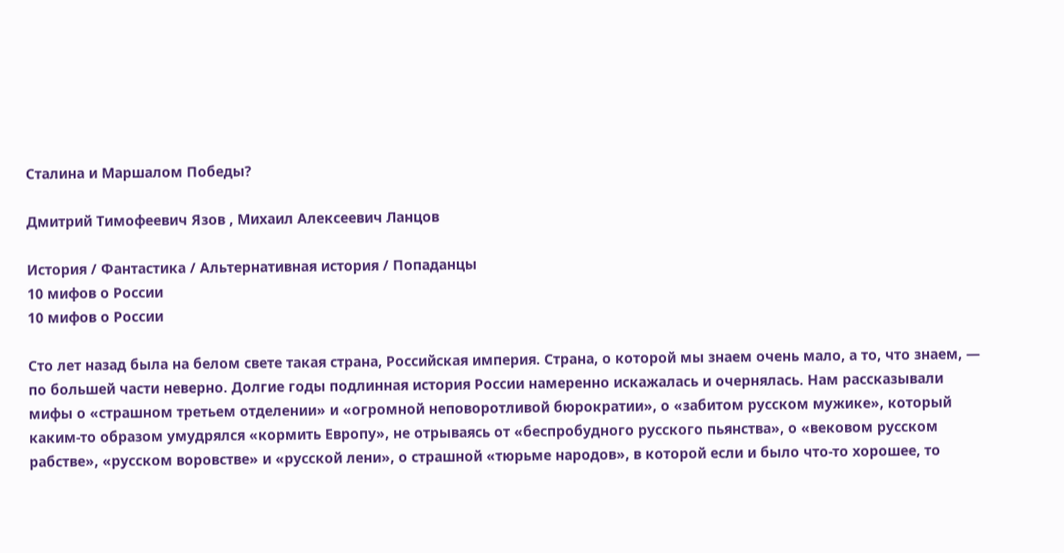Сталина и Маршалом Победы?

Дмитрий Тимофеевич Язов , Михаил Алексеевич Ланцов

История / Фантастика / Альтернативная история / Попаданцы
10 мифов о России
10 мифов о России

Сто лет назад была на белом свете такая страна, Российская империя. Страна, о которой мы знаем очень мало, а то, что знаем, — по большей части неверно. Долгие годы подлинная история России намеренно искажалась и очернялась. Нам рассказывали мифы о «страшном третьем отделении» и «огромной неповоротливой бюрократии», о «забитом русском мужике», который каким-то образом умудрялся «кормить Европу», не отрываясь от «беспробудного русского пьянства», о «вековом русском рабстве», «русском воровстве» и «русской лени», о страшной «тюрьме народов», в которой если и было что-то хорошее, то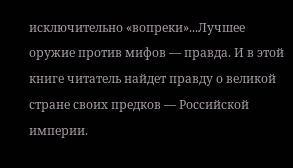исключительно «вопреки»...Лучшее оружие против мифов — правда. И в этой книге читатель найдет правду о великой стране своих предков — Российской империи.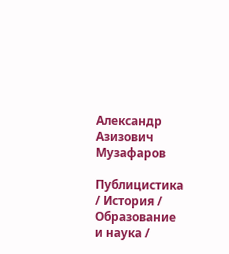Александр Азизович Музафаров

Публицистика / История / Образование и наука /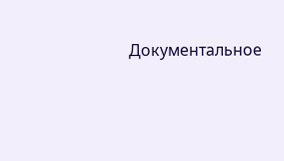Документальное